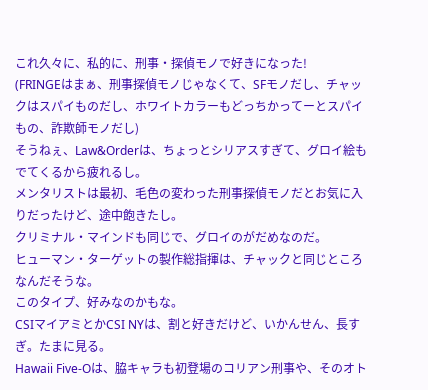これ久々に、私的に、刑事・探偵モノで好きになった!
(FRINGEはまぁ、刑事探偵モノじゃなくて、SFモノだし、チャックはスパイものだし、ホワイトカラーもどっちかってーとスパイもの、詐欺師モノだし)
そうねぇ、Law&Orderは、ちょっとシリアスすぎて、グロイ絵もでてくるから疲れるし。
メンタリストは最初、毛色の変わった刑事探偵モノだとお気に入りだったけど、途中飽きたし。
クリミナル・マインドも同じで、グロイのがだめなのだ。
ヒューマン・ターゲットの製作総指揮は、チャックと同じところなんだそうな。
このタイプ、好みなのかもな。
CSIマイアミとかCSI NYは、割と好きだけど、いかんせん、長すぎ。たまに見る。
Hawaii Five-Oは、脇キャラも初登場のコリアン刑事や、そのオト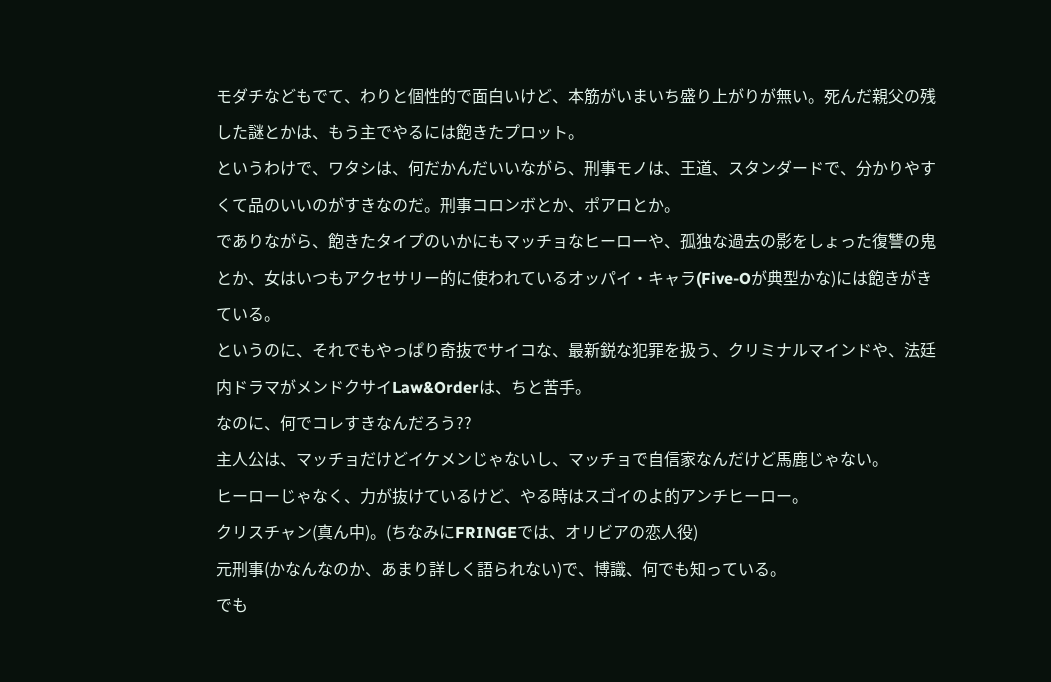モダチなどもでて、わりと個性的で面白いけど、本筋がいまいち盛り上がりが無い。死んだ親父の残した謎とかは、もう主でやるには飽きたプロット。
というわけで、ワタシは、何だかんだいいながら、刑事モノは、王道、スタンダードで、分かりやすくて品のいいのがすきなのだ。刑事コロンボとか、ポアロとか。
でありながら、飽きたタイプのいかにもマッチョなヒーローや、孤独な過去の影をしょった復讐の鬼とか、女はいつもアクセサリー的に使われているオッパイ・キャラ(Five-Oが典型かな)には飽きがきている。
というのに、それでもやっぱり奇抜でサイコな、最新鋭な犯罪を扱う、クリミナルマインドや、法廷内ドラマがメンドクサイLaw&Orderは、ちと苦手。
なのに、何でコレすきなんだろう??
主人公は、マッチョだけどイケメンじゃないし、マッチョで自信家なんだけど馬鹿じゃない。
ヒーローじゃなく、力が抜けているけど、やる時はスゴイのよ的アンチヒーロー。
クリスチャン(真ん中)。(ちなみにFRINGEでは、オリビアの恋人役)
元刑事(かなんなのか、あまり詳しく語られない)で、博識、何でも知っている。
でも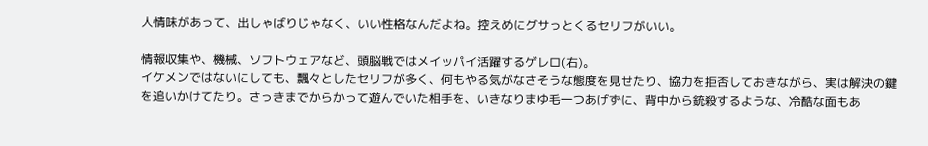人情味があって、出しゃばりじゃなく、いい性格なんだよね。控えめにグサっとくるセリフがいい。

情報収集や、機械、ソフトウェアなど、頭脳戦ではメイッパイ活躍するゲレロ(右)。
イケメンではないにしても、飄々としたセリフが多く、何もやる気がなさそうな態度を見せたり、協力を拒否しておきながら、実は解決の鍵を追いかけてたり。さっきまでからかって遊んでいた相手を、いきなりまゆ毛一つあげずに、背中から銃殺するような、冷酷な面もあ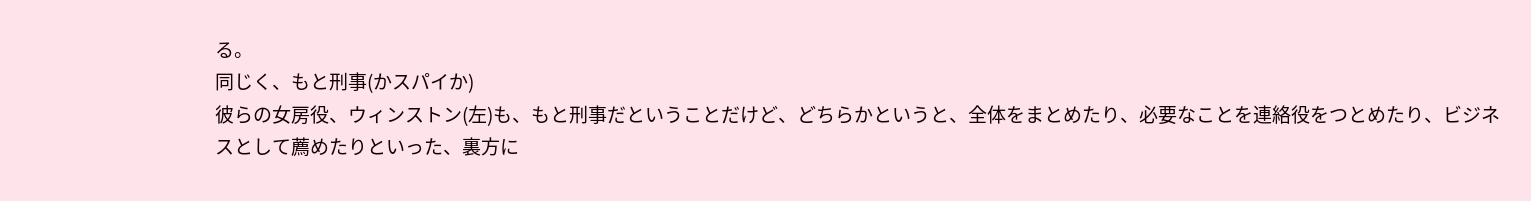る。
同じく、もと刑事(かスパイか)
彼らの女房役、ウィンストン(左)も、もと刑事だということだけど、どちらかというと、全体をまとめたり、必要なことを連絡役をつとめたり、ビジネスとして薦めたりといった、裏方に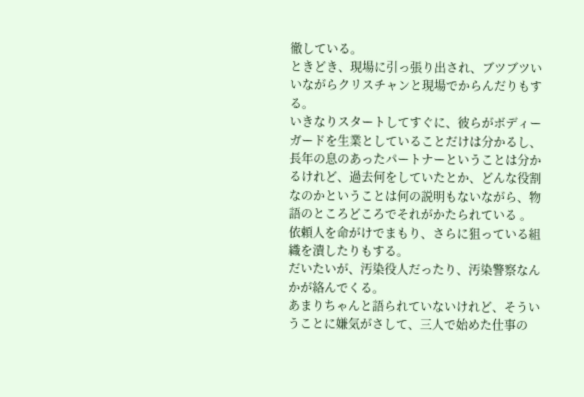徹している。
ときどき、現場に引っ張り出され、ブツブツいいながらクリスチャンと現場でからんだりもする。
いきなりスタートしてすぐに、彼らがボディーガードを生業としていることだけは分かるし、長年の息のあったパートナーということは分かるけれど、過去何をしていたとか、どんな役割なのかということは何の説明もないながら、物語のところどころでそれがかたられている 。
依頼人を命がけでまもり、さらに狙っている組織を潰したりもする。
だいたいが、汚染役人だったり、汚染警察なんかが絡んでくる。
あまりちゃんと語られていないけれど、そういうことに嫌気がさして、三人で始めた仕事の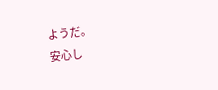ようだ。
安心し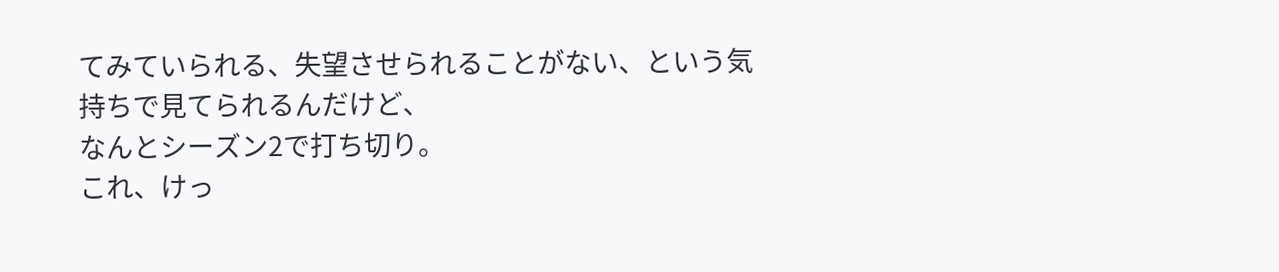てみていられる、失望させられることがない、という気持ちで見てられるんだけど、
なんとシーズン2で打ち切り。
これ、けっ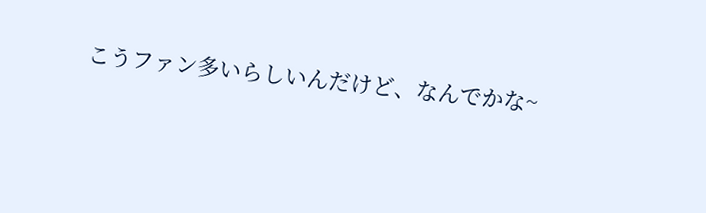こうファン多いらしいんだけど、なんでかな~